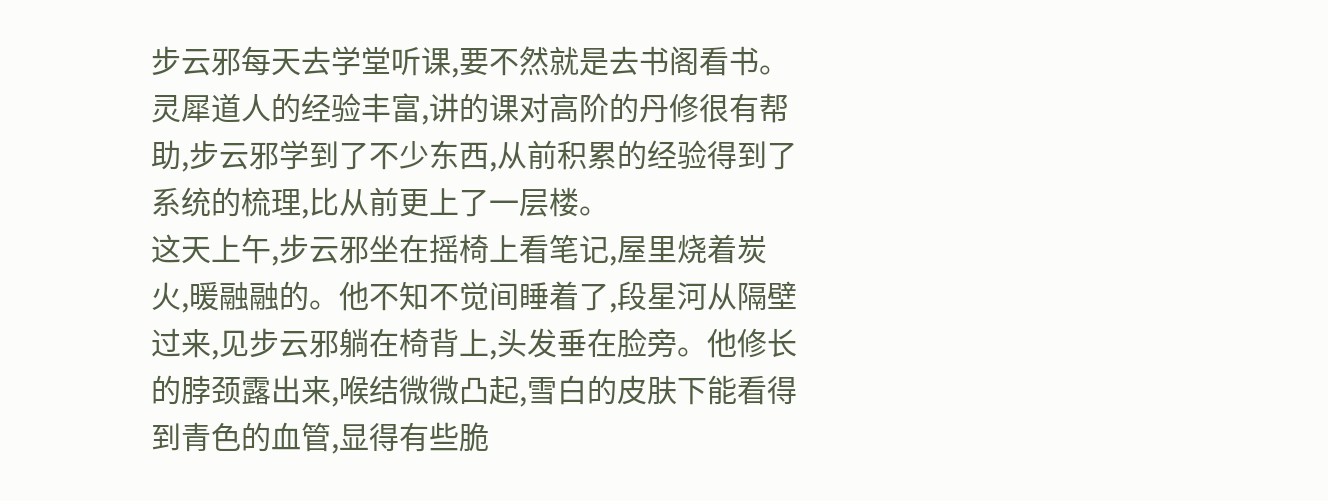步云邪每天去学堂听课,要不然就是去书阁看书。灵犀道人的经验丰富,讲的课对高阶的丹修很有帮助,步云邪学到了不少东西,从前积累的经验得到了系统的梳理,比从前更上了一层楼。
这天上午,步云邪坐在摇椅上看笔记,屋里烧着炭火,暖融融的。他不知不觉间睡着了,段星河从隔壁过来,见步云邪躺在椅背上,头发垂在脸旁。他修长的脖颈露出来,喉结微微凸起,雪白的皮肤下能看得到青色的血管,显得有些脆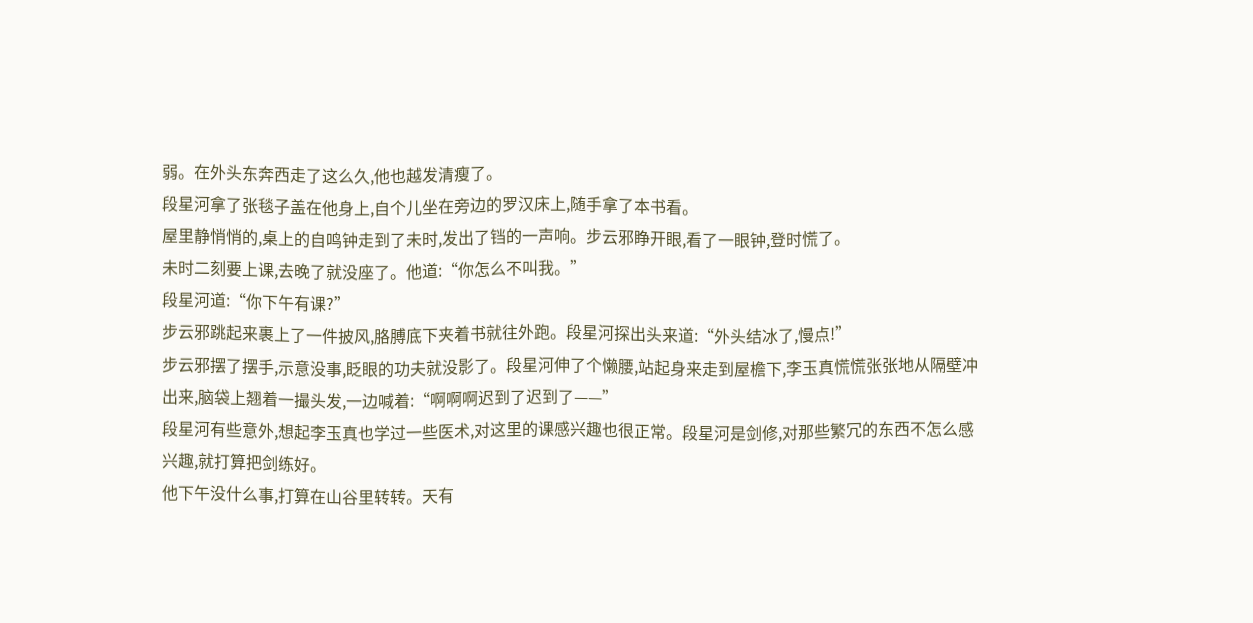弱。在外头东奔西走了这么久,他也越发清瘦了。
段星河拿了张毯子盖在他身上,自个儿坐在旁边的罗汉床上,随手拿了本书看。
屋里静悄悄的,桌上的自鸣钟走到了未时,发出了铛的一声响。步云邪睁开眼,看了一眼钟,登时慌了。
未时二刻要上课,去晚了就没座了。他道:“你怎么不叫我。”
段星河道:“你下午有课?”
步云邪跳起来裹上了一件披风,胳膊底下夹着书就往外跑。段星河探出头来道:“外头结冰了,慢点!”
步云邪摆了摆手,示意没事,眨眼的功夫就没影了。段星河伸了个懒腰,站起身来走到屋檐下,李玉真慌慌张张地从隔壁冲出来,脑袋上翘着一撮头发,一边喊着:“啊啊啊迟到了迟到了——”
段星河有些意外,想起李玉真也学过一些医术,对这里的课感兴趣也很正常。段星河是剑修,对那些繁冗的东西不怎么感兴趣,就打算把剑练好。
他下午没什么事,打算在山谷里转转。天有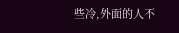些冷,外面的人不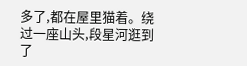多了,都在屋里猫着。绕过一座山头,段星河逛到了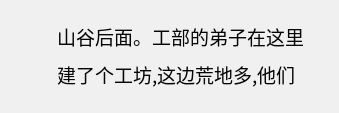山谷后面。工部的弟子在这里建了个工坊,这边荒地多,他们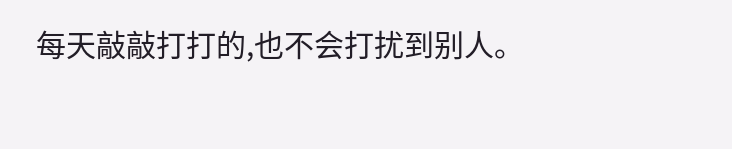每天敲敲打打的,也不会打扰到别人。